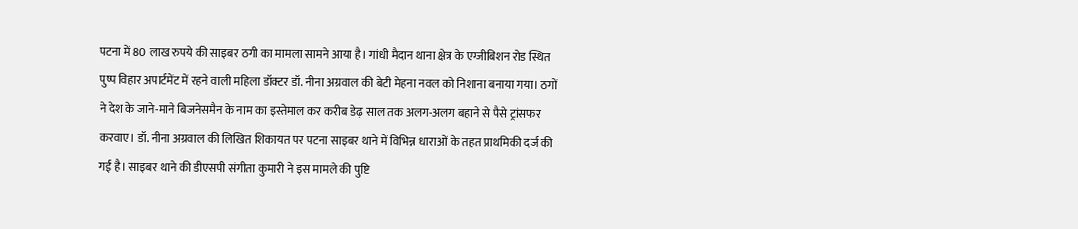पटना में 80 लाख रुपये की साइबर ठगी का मामला सामने आया है। गांधी मैदान थाना क्षेत्र के एग्जीबिशन रोड स्थित पुष्प विहार अपार्टमेंट में रहने वाली महिला डॉक्टर डॉ. नीना अग्रवाल की बेटी मेहना नवल को निशाना बनाया गया। ठगों ने देश के जाने-माने बिजनेसमैन के नाम का इस्तेमाल कर करीब डेढ़ साल तक अलग-अलग बहाने से पैसे ट्रांसफर करवाए। डॉ. नीना अग्रवाल की लिखित शिकायत पर पटना साइबर थाने में विभिन्न धाराओं के तहत प्राथमिकी दर्ज की गई है। साइबर थाने की डीएसपी संगीता कुमारी ने इस मामले की पुष्टि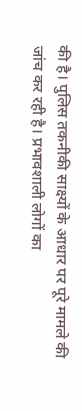की है। पुलिस तकनीकी साक्ष्यों के आधार पर पूरे मामले की जांच कर रही है। प्रभावशाली लोगों का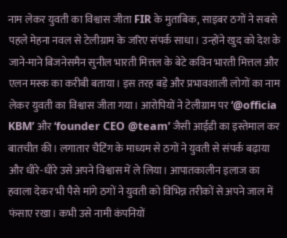नाम लेकर युवती का विश्वास जीता FIR के मुताबिक, साइबर ठगों ने सबसे पहले मेहना नवल से टेलीग्राम के जरिए संपर्क साधा। उन्होंने खुद को देश के जाने-माने बिजनेसमैन सुनील भारती मित्तल के बेटे कविन भारती मित्तल और एलन मस्क का करीबी बताया। इस तरह बड़े और प्रभावशाली लोगों का नाम लेकर युवती का विश्वास जीता गया। आरोपियों ने टेलीग्राम पर ‘@officia KBM’ और ‘founder CEO @team’ जैसी आईडी का इस्तेमाल कर बातचीत की। लगातार चैटिंग के माध्यम से ठगों ने युवती से संपर्क बढ़ाया और धीरे-धीरे उसे अपने विश्वास में ले लिया। आपातकालीन इलाज का हवाला देकर भी पैसे मांगे ठगों ने युवती को विभिन्न तरीकों से अपने जाल में फंसाए रखा। कभी उसे नामी कंपनियों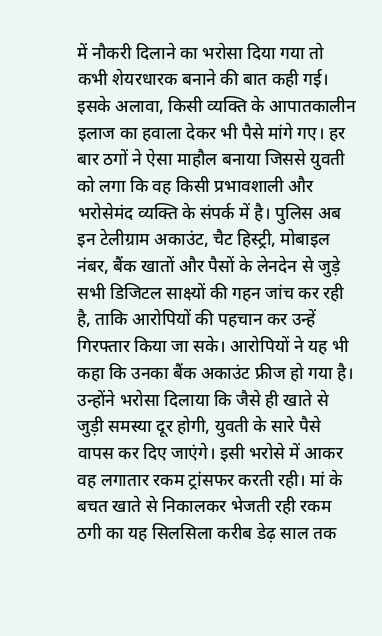में नौकरी दिलाने का भरोसा दिया गया तो कभी शेयरधारक बनाने की बात कही गई। इसके अलावा, किसी व्यक्ति के आपातकालीन इलाज का हवाला देकर भी पैसे मांगे गए। हर बार ठगों ने ऐसा माहौल बनाया जिससे युवती को लगा कि वह किसी प्रभावशाली और भरोसेमंद व्यक्ति के संपर्क में है। पुलिस अब इन टेलीग्राम अकाउंट, चैट हिस्ट्री, मोबाइल नंबर, बैंक खातों और पैसों के लेनदेन से जुड़े सभी डिजिटल साक्ष्यों की गहन जांच कर रही है, ताकि आरोपियों की पहचान कर उन्हें गिरफ्तार किया जा सके। आरोपियों ने यह भी कहा कि उनका बैंक अकाउंट फ्रीज हो गया है। उन्होंने भरोसा दिलाया कि जैसे ही खाते से जुड़ी समस्या दूर होगी, युवती के सारे पैसे वापस कर दिए जाएंगे। इसी भरोसे में आकर वह लगातार रकम ट्रांसफर करती रही। मां के बचत खाते से निकालकर भेजती रही रकम ठगी का यह सिलसिला करीब डेढ़ साल तक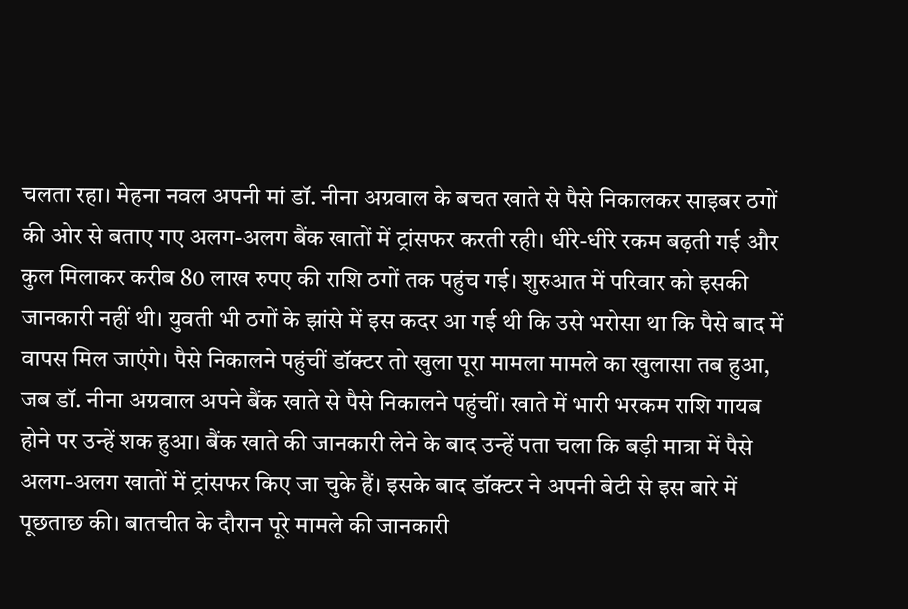चलता रहा। मेहना नवल अपनी मां डॉ. नीना अग्रवाल के बचत खाते से पैसे निकालकर साइबर ठगों की ओर से बताए गए अलग-अलग बैंक खातों में ट्रांसफर करती रही। धीरे-धीरे रकम बढ़ती गई और कुल मिलाकर करीब 80 लाख रुपए की राशि ठगों तक पहुंच गई। शुरुआत में परिवार को इसकी जानकारी नहीं थी। युवती भी ठगों के झांसे में इस कदर आ गई थी कि उसे भरोसा था कि पैसे बाद में वापस मिल जाएंगे। पैसे निकालने पहुंचीं डॉक्टर तो खुला पूरा मामला मामले का खुलासा तब हुआ, जब डॉ. नीना अग्रवाल अपने बैंक खाते से पैसे निकालने पहुंचीं। खाते में भारी भरकम राशि गायब होने पर उन्हें शक हुआ। बैंक खाते की जानकारी लेने के बाद उन्हें पता चला कि बड़ी मात्रा में पैसे अलग-अलग खातों में ट्रांसफर किए जा चुके हैं। इसके बाद डॉक्टर ने अपनी बेटी से इस बारे में पूछताछ की। बातचीत के दौरान पूरे मामले की जानकारी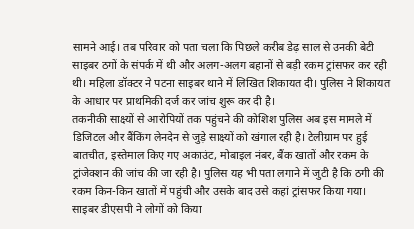सामने आई। तब परिवार को पता चला कि पिछले करीब डेढ़ साल से उनकी बेटी साइबर ठगों के संपर्क में थी और अलग-अलग बहानों से बड़ी रकम ट्रांसफर कर रही थी। महिला डॉक्टर ने पटना साइबर थाने में लिखित शिकायत दी। पुलिस ने शिकायत के आधार पर प्राथमिकी दर्ज कर जांच शुरू कर दी है।
तकनीकी साक्ष्यों से आरोपियों तक पहुंचने की कोशिश पुलिस अब इस मामले में डिजिटल और बैंकिंग लेनदेन से जुड़े साक्ष्यों को खंगाल रही है। टेलीग्राम पर हुई बातचीत, इस्तेमाल किए गए अकाउंट, मोबाइल नंबर, बैंक खातों और रकम के ट्रांजेक्शन की जांच की जा रही है। पुलिस यह भी पता लगाने में जुटी है कि ठगी की रकम किन-किन खातों में पहुंची और उसके बाद उसे कहां ट्रांसफर किया गया।
साइबर डीएसपी ने लोगों को किया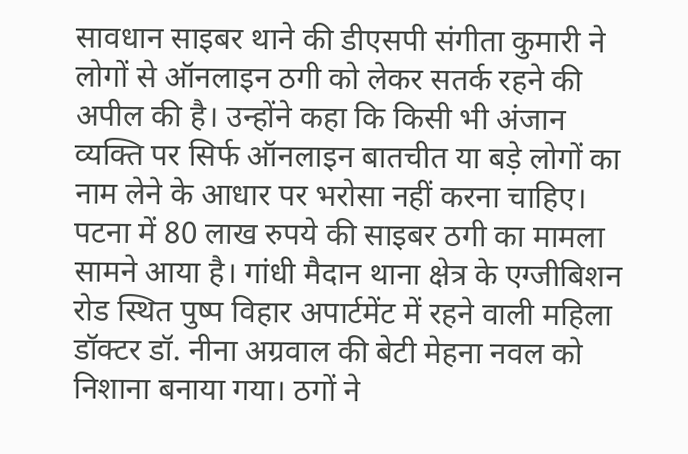सावधान साइबर थाने की डीएसपी संगीता कुमारी ने लोगों से ऑनलाइन ठगी को लेकर सतर्क रहने की अपील की है। उन्होंने कहा कि किसी भी अंजान व्यक्ति पर सिर्फ ऑनलाइन बातचीत या बड़े लोगों का नाम लेने के आधार पर भरोसा नहीं करना चाहिए। पटना में 80 लाख रुपये की साइबर ठगी का मामला सामने आया है। गांधी मैदान थाना क्षेत्र के एग्जीबिशन रोड स्थित पुष्प विहार अपार्टमेंट में रहने वाली महिला डॉक्टर डॉ. नीना अग्रवाल की बेटी मेहना नवल को निशाना बनाया गया। ठगों ने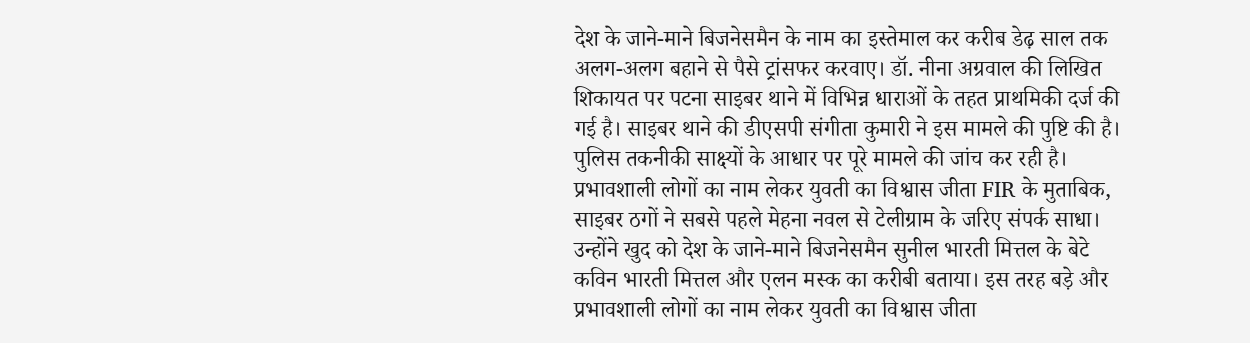देश के जाने-माने बिजनेसमैन के नाम का इस्तेमाल कर करीब डेढ़ साल तक अलग-अलग बहाने से पैसे ट्रांसफर करवाए। डॉ. नीना अग्रवाल की लिखित शिकायत पर पटना साइबर थाने में विभिन्न धाराओं के तहत प्राथमिकी दर्ज की गई है। साइबर थाने की डीएसपी संगीता कुमारी ने इस मामले की पुष्टि की है। पुलिस तकनीकी साक्ष्यों के आधार पर पूरे मामले की जांच कर रही है। प्रभावशाली लोगों का नाम लेकर युवती का विश्वास जीता FIR के मुताबिक, साइबर ठगों ने सबसे पहले मेहना नवल से टेलीग्राम के जरिए संपर्क साधा। उन्होंने खुद को देश के जाने-माने बिजनेसमैन सुनील भारती मित्तल के बेटे कविन भारती मित्तल और एलन मस्क का करीबी बताया। इस तरह बड़े और प्रभावशाली लोगों का नाम लेकर युवती का विश्वास जीता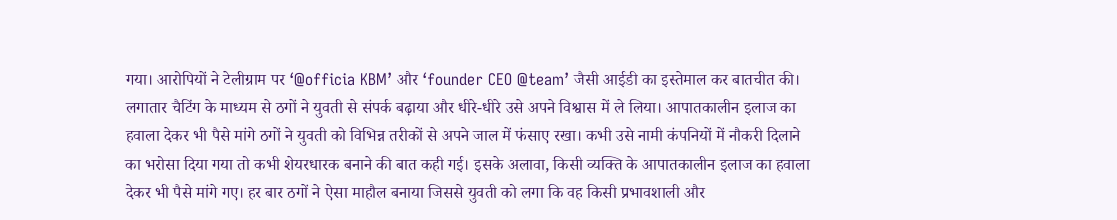गया। आरोपियों ने टेलीग्राम पर ‘@officia KBM’ और ‘founder CEO @team’ जैसी आईडी का इस्तेमाल कर बातचीत की। लगातार चैटिंग के माध्यम से ठगों ने युवती से संपर्क बढ़ाया और धीरे-धीरे उसे अपने विश्वास में ले लिया। आपातकालीन इलाज का हवाला देकर भी पैसे मांगे ठगों ने युवती को विभिन्न तरीकों से अपने जाल में फंसाए रखा। कभी उसे नामी कंपनियों में नौकरी दिलाने का भरोसा दिया गया तो कभी शेयरधारक बनाने की बात कही गई। इसके अलावा, किसी व्यक्ति के आपातकालीन इलाज का हवाला देकर भी पैसे मांगे गए। हर बार ठगों ने ऐसा माहौल बनाया जिससे युवती को लगा कि वह किसी प्रभावशाली और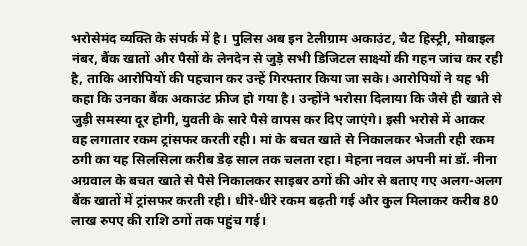भरोसेमंद व्यक्ति के संपर्क में है। पुलिस अब इन टेलीग्राम अकाउंट, चैट हिस्ट्री, मोबाइल नंबर, बैंक खातों और पैसों के लेनदेन से जुड़े सभी डिजिटल साक्ष्यों की गहन जांच कर रही है, ताकि आरोपियों की पहचान कर उन्हें गिरफ्तार किया जा सके। आरोपियों ने यह भी कहा कि उनका बैंक अकाउंट फ्रीज हो गया है। उन्होंने भरोसा दिलाया कि जैसे ही खाते से जुड़ी समस्या दूर होगी, युवती के सारे पैसे वापस कर दिए जाएंगे। इसी भरोसे में आकर वह लगातार रकम ट्रांसफर करती रही। मां के बचत खाते से निकालकर भेजती रही रकम ठगी का यह सिलसिला करीब डेढ़ साल तक चलता रहा। मेहना नवल अपनी मां डॉ. नीना अग्रवाल के बचत खाते से पैसे निकालकर साइबर ठगों की ओर से बताए गए अलग-अलग बैंक खातों में ट्रांसफर करती रही। धीरे-धीरे रकम बढ़ती गई और कुल मिलाकर करीब 80 लाख रुपए की राशि ठगों तक पहुंच गई।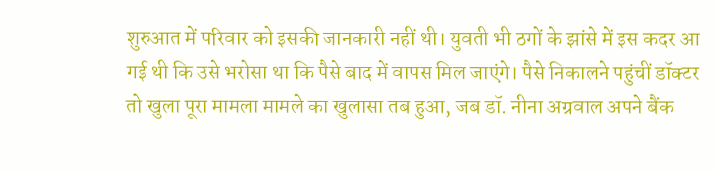शुरुआत में परिवार को इसकी जानकारी नहीं थी। युवती भी ठगों के झांसे में इस कदर आ गई थी कि उसे भरोसा था कि पैसे बाद में वापस मिल जाएंगे। पैसे निकालने पहुंचीं डॉक्टर तो खुला पूरा मामला मामले का खुलासा तब हुआ, जब डॉ. नीना अग्रवाल अपने बैंक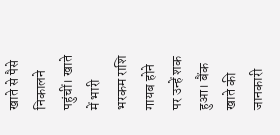खाते से पैसे निकालने पहुंचीं। खाते में भारी भरकम राशि गायब होने पर उन्हें शक हुआ। बैंक खाते की जानकारी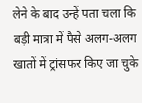लेने के बाद उन्हें पता चला कि बड़ी मात्रा में पैसे अलग-अलग खातों में ट्रांसफर किए जा चुके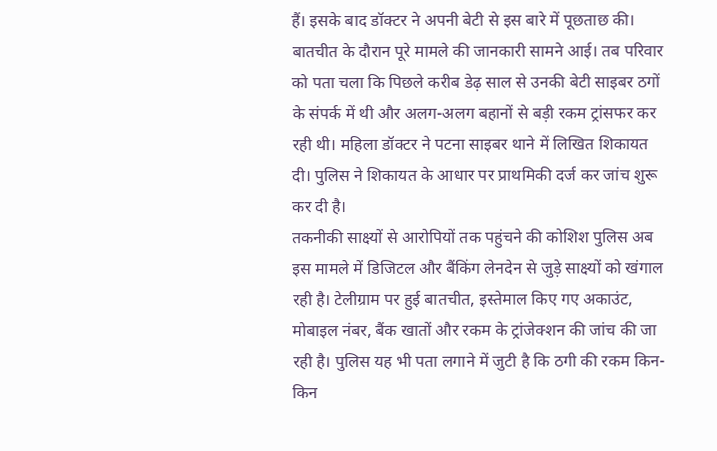हैं। इसके बाद डॉक्टर ने अपनी बेटी से इस बारे में पूछताछ की। बातचीत के दौरान पूरे मामले की जानकारी सामने आई। तब परिवार को पता चला कि पिछले करीब डेढ़ साल से उनकी बेटी साइबर ठगों के संपर्क में थी और अलग-अलग बहानों से बड़ी रकम ट्रांसफर कर रही थी। महिला डॉक्टर ने पटना साइबर थाने में लिखित शिकायत दी। पुलिस ने शिकायत के आधार पर प्राथमिकी दर्ज कर जांच शुरू कर दी है।
तकनीकी साक्ष्यों से आरोपियों तक पहुंचने की कोशिश पुलिस अब इस मामले में डिजिटल और बैंकिंग लेनदेन से जुड़े साक्ष्यों को खंगाल रही है। टेलीग्राम पर हुई बातचीत, इस्तेमाल किए गए अकाउंट, मोबाइल नंबर, बैंक खातों और रकम के ट्रांजेक्शन की जांच की जा रही है। पुलिस यह भी पता लगाने में जुटी है कि ठगी की रकम किन-किन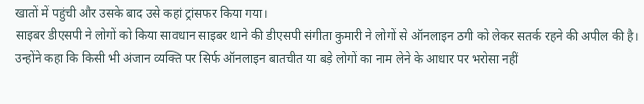खातों में पहुंची और उसके बाद उसे कहां ट्रांसफर किया गया।
साइबर डीएसपी ने लोगों को किया सावधान साइबर थाने की डीएसपी संगीता कुमारी ने लोगों से ऑनलाइन ठगी को लेकर सतर्क रहने की अपील की है। उन्होंने कहा कि किसी भी अंजान व्यक्ति पर सिर्फ ऑनलाइन बातचीत या बड़े लोगों का नाम लेने के आधार पर भरोसा नहीं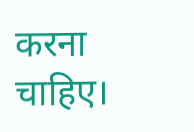करना चाहिए।